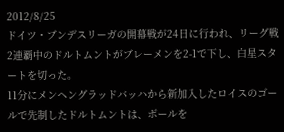2012/8/25
ドイツ・ブンデスリーガの開幕戦が24日に行われ、リーグ戦2連覇中のドルトムントがブレーメンを2-1で下し、白星スタートを切った。
11分にメンヘングラッドバッハから新加入したロイスのゴールで先制したドルトムントは、ボールを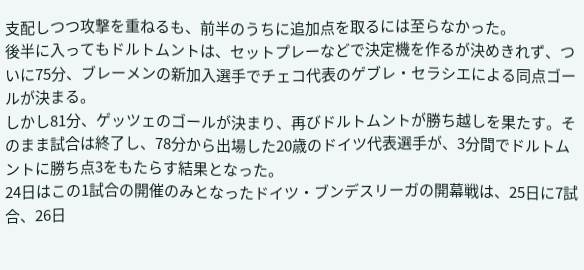支配しつつ攻撃を重ねるも、前半のうちに追加点を取るには至らなかった。
後半に入ってもドルトムントは、セットプレーなどで決定機を作るが決めきれず、ついに75分、ブレーメンの新加入選手でチェコ代表のゲブレ・セラシエによる同点ゴールが決まる。
しかし81分、ゲッツェのゴールが決まり、再びドルトムントが勝ち越しを果たす。そのまま試合は終了し、78分から出場した20歳のドイツ代表選手が、3分間でドルトムントに勝ち点3をもたらす結果となった。
24日はこの1試合の開催のみとなったドイツ・ブンデスリーガの開幕戦は、25日に7試合、26日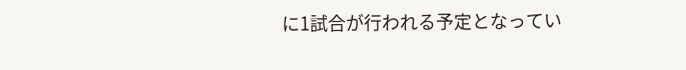に1試合が行われる予定となってい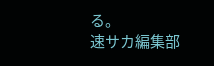る。
速サカ編集部